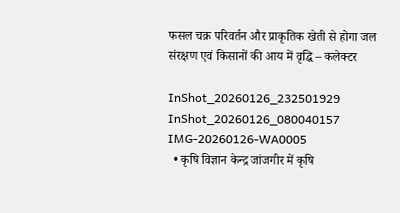फसल चक्र परिवर्तन और प्राकृतिक खेती से होगा जल संरक्षण एवं किसानों की आय में वृद्धि – कलेक्टर

InShot_20260126_232501929
InShot_20260126_080040157
IMG-20260126-WA0005
  • कृषि विज्ञान केन्द्र जांजगीर में कृषि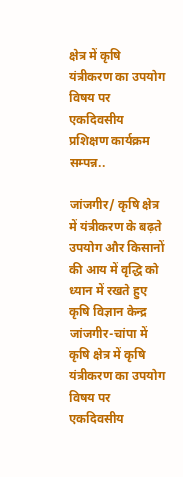क्षेत्र में कृषि यंत्रीकरण का उपयोग विषय पर एकदिवसीय प्रशिक्षण कार्यक्रम सम्पन्न..

जांजगीर/ कृषि क्षेत्र में यंत्रीकरण के बढ़ते उपयोग और किसानों की आय में वृद्धि को ध्यान में रखते हुए कृषि विज्ञान केन्द्र जांजगीर-चांपा में कृषि क्षेत्र में कृषि यंत्रीकरण का उपयोग विषय पर एकदिवसीय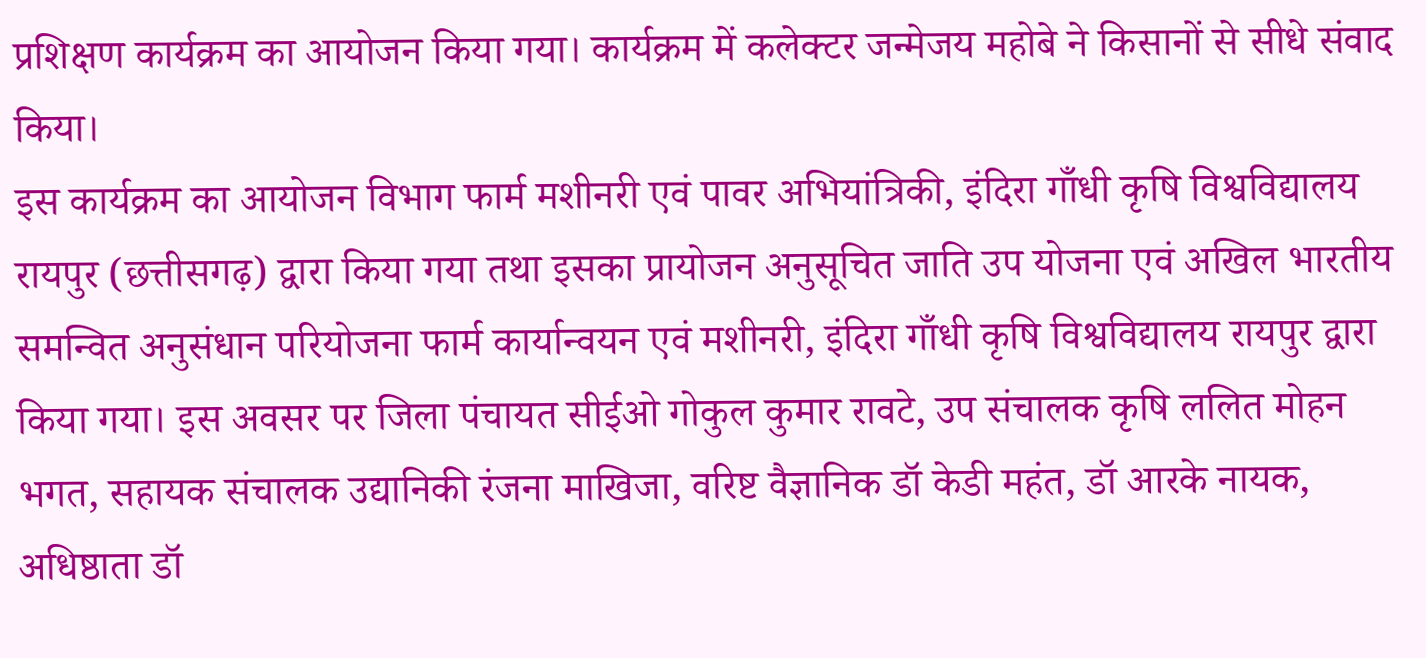प्रशिक्षण कार्यक्रम का आयोजन किया गया। कार्यक्रम में कलेक्टर जन्मेजय महोबे ने किसानों से सीधे संवाद किया।
इस कार्यक्रम का आयोजन विभाग फार्म मशीनरी एवं पावर अभियांत्रिकी, इंदिरा गाँधी कृषि विश्वविद्यालय रायपुर (छत्तीसगढ़) द्वारा किया गया तथा इसका प्रायोजन अनुसूचित जाति उप योजना एवं अखिल भारतीय समन्वित अनुसंधान परियोजना फार्म कार्यान्वयन एवं मशीनरी, इंदिरा गाँधी कृषि विश्वविद्यालय रायपुर द्वारा किया गया। इस अवसर पर जिला पंचायत सीईओ गोकुल कुमार रावटे, उप संचालक कृषि ललित मोहन भगत, सहायक संचालक उद्यानिकी रंजना माखिजा, वरिष्ट वैज्ञानिक डॉ केडी महंत, डॉ आरके नायक, अधिष्ठाता डॉ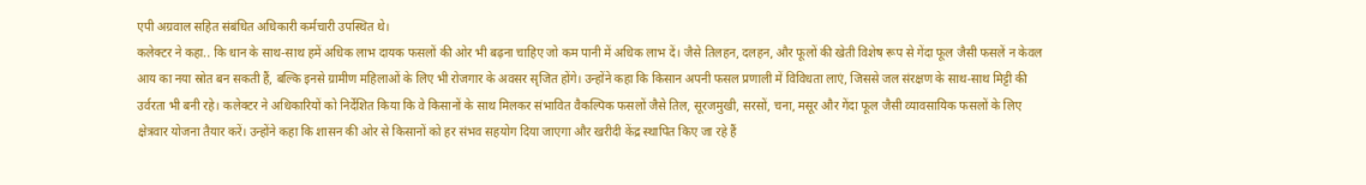एपी अग्रवाल सहित संबंधित अधिकारी कर्मचारी उपस्थित थे।
कलेक्टर ने कहा.. कि धान के साथ-साथ हमें अधिक लाभ दायक फसलों की ओर भी बढ़ना चाहिए जो कम पानी में अधिक लाभ दें। जैसे तिलहन, दलहन, और फूलों की खेती विशेष रूप से गेंदा फूल जैसी फसलें न केवल आय का नया स्रोत बन सकती हैं, बल्कि इनसे ग्रामीण महिलाओं के लिए भी रोजगार के अवसर सृजित होंगे। उन्होंने कहा कि किसान अपनी फसल प्रणाली में विविधता लाएं, जिससे जल संरक्षण के साथ-साथ मिट्टी की उर्वरता भी बनी रहे। कलेक्टर ने अधिकारियों को निर्देशित किया कि वे किसानों के साथ मिलकर संभावित वैकल्पिक फसलों जैसे तिल, सूरजमुखी, सरसों, चना, मसूर और गेंदा फूल जैसी व्यावसायिक फसलों के लिए क्षेत्रवार योजना तैयार करें। उन्होंने कहा कि शासन की ओर से किसानों को हर संभव सहयोग दिया जाएगा और खरीदी केंद्र स्थापित किए जा रहे हैं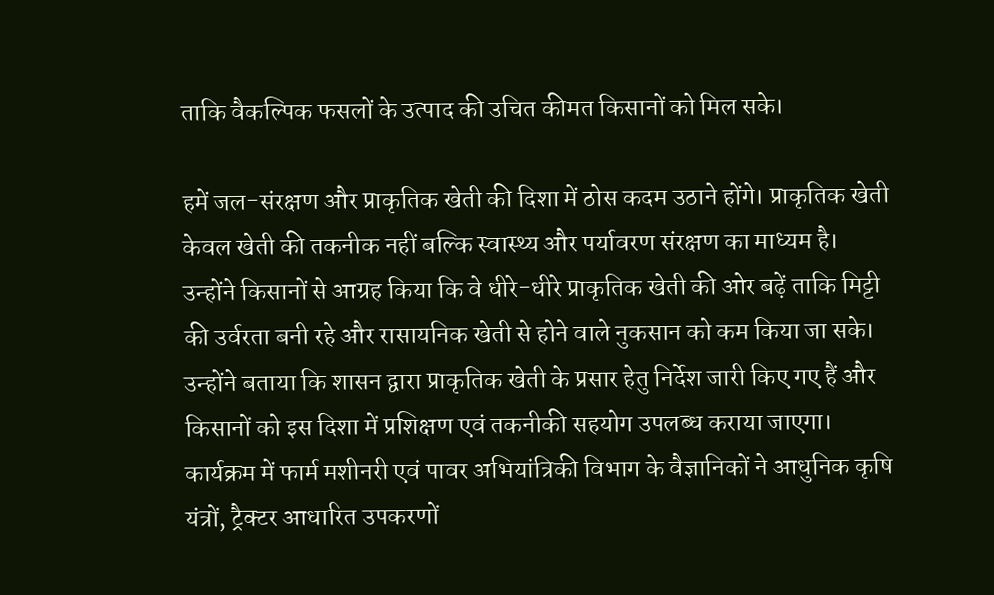ताकि वैकल्पिक फसलों के उत्पाद की उचित कीमत किसानों को मिल सके।

हमें जल-संरक्षण और प्राकृतिक खेती की दिशा में ठोस कदम उठाने होंगे। प्राकृतिक खेती केवल खेती की तकनीक नहीं बल्कि स्वास्थ्य और पर्यावरण संरक्षण का माध्यम है। उन्होंने किसानों से आग्रह किया कि वे धीरे-धीरे प्राकृतिक खेती की ओर बढ़ें ताकि मिट्टी की उर्वरता बनी रहे और रासायनिक खेती से होने वाले नुकसान को कम किया जा सके। उन्होंने बताया कि शासन द्वारा प्राकृतिक खेती के प्रसार हेतु निर्देश जारी किए गए हैं और किसानों को इस दिशा में प्रशिक्षण एवं तकनीकी सहयोग उपलब्ध कराया जाएगा।
कार्यक्रम में फार्म मशीनरी एवं पावर अभियांत्रिकी विभाग के वैज्ञानिकों ने आधुनिक कृषि यंत्रों, ट्रैक्टर आधारित उपकरणों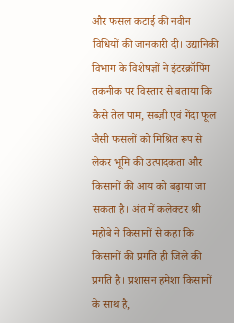और फसल कटाई की नवीन विधियों की जानकारी दी। उद्यानिकी विभाग के विशेषज्ञों ने इंटरक्रॉपिंग तकनीक पर विस्तार से बताया कि कैसे तेल पाम, सब्ज़ी एवं गेंदा फूल जैसी फसलों को मिश्रित रूप से लेकर भूमि की उत्पादकता और किसानों की आय को बढ़ाया जा सकता है। अंत में कलेक्टर श्री महोबे ने किसानों से कहा कि किसानों की प्रगति ही जिले की प्रगति है। प्रशासन हमेशा किसानों के साथ है,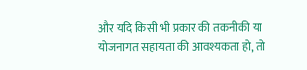और यदि किसी भी प्रकार की तकनीकी या योजनागत सहायता की आवश्यकता हो, तो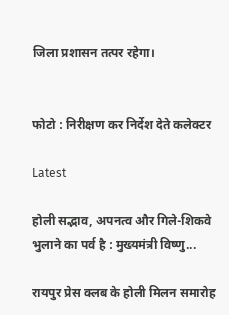जिला प्रशासन तत्पर रहेगा।


फोटो : निरीक्षण कर निर्देश देते कलेक्टर

Latest

होली सद्भाव, अपनत्व और गिले-शिकवे भुलाने का पर्व है : मुख्यमंत्री विष्णु...

रायपुर प्रेस क्लब के होली मिलन समारोह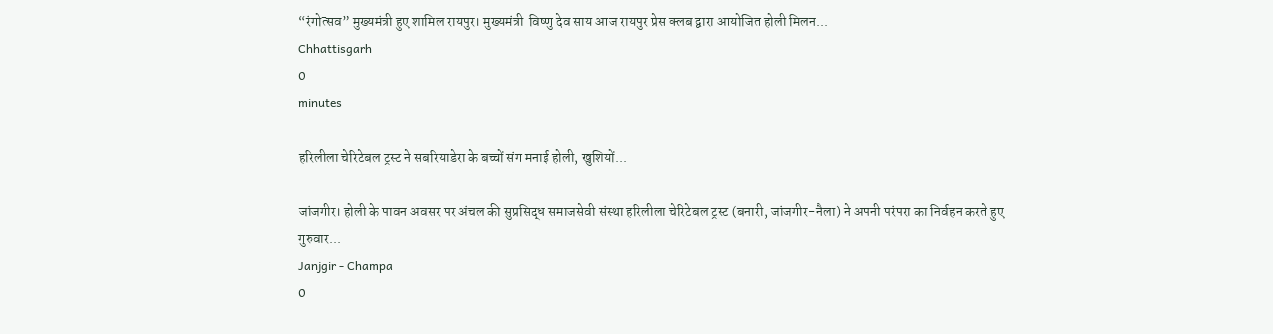“रंगोत्सव” मुख्यमंत्री हुए शामिल रायपुर। मुख्यमंत्री  विष्णु देव साय आज रायपुर प्रेस क्लब द्वारा आयोजित होली मिलन...
Chhattisgarh
0
minutes

हरिलीला चेरिटेबल ट्रस्ट ने सबरियाडेरा के बच्चों संग मनाई होली, खुशियों...

जांजगीर। होली के पावन अवसर पर अंचल की सुप्रसिद्ध समाजसेवी संस्था हरिलीला चेरिटेबल ट्रस्ट (बनारी, जांजगीर-नैला) ने अपनी परंपरा का निर्वहन करते हुए गुरुवार...
Janjgir - Champa
0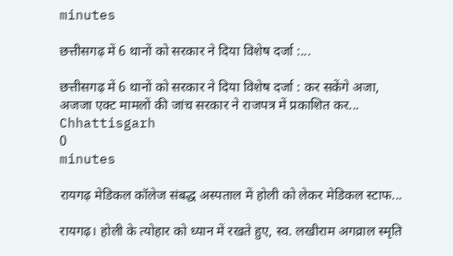minutes

छत्तीसगढ़ में 6 थानों को सरकार ने दिया विशेष दर्जा :...

छत्तीसगढ़ में 6 थानों को सरकार ने दिया विशेष दर्जा : कर सकेंगे अजा, अजजा एक्ट मामलों की जांच सरकार ने राजपत्र में प्रकाशित कर...
Chhattisgarh
0
minutes

रायगढ़ मेडिकल कॉलेज संबद्ध अस्पताल में होली को लेकर मेडिकल स्टाफ...

रायगढ़। होली के त्योहार को ध्यान में रखते हुए, स्व. लखीराम अगव्राल स्मृति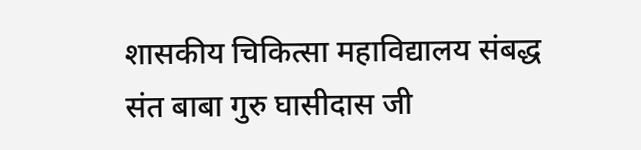शासकीय चिकित्सा महाविद्यालय संबद्ध संत बाबा गुरु घासीदास जी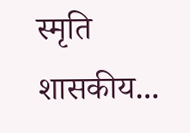स्मृति शासकीय...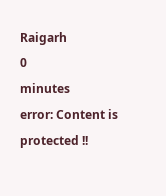Raigarh
0
minutes
error: Content is protected !!